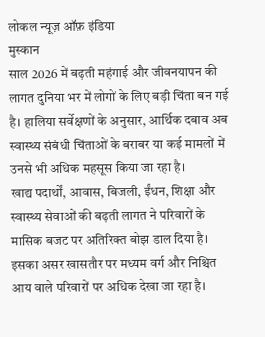लोकल न्यूज़ ऑफ़ इंडिया
मुस्कान
साल 2026 में बढ़ती महंगाई और जीवनयापन की लागत दुनिया भर में लोगों के लिए बड़ी चिंता बन गई है। हालिया सर्वेक्षणों के अनुसार, आर्थिक दबाव अब स्वास्थ्य संबंधी चिंताओं के बराबर या कई मामलों में उनसे भी अधिक महसूस किया जा रहा है।
खाद्य पदार्थों, आवास, बिजली, ईंधन, शिक्षा और स्वास्थ्य सेवाओं की बढ़ती लागत ने परिवारों के मासिक बजट पर अतिरिक्त बोझ डाल दिया है। इसका असर खासतौर पर मध्यम वर्ग और निश्चित आय वाले परिवारों पर अधिक देखा जा रहा है।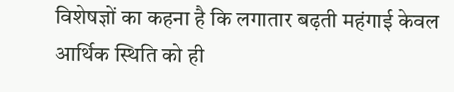विशेषज्ञों का कहना है कि लगातार बढ़ती महंगाई केवल आर्थिक स्थिति को ही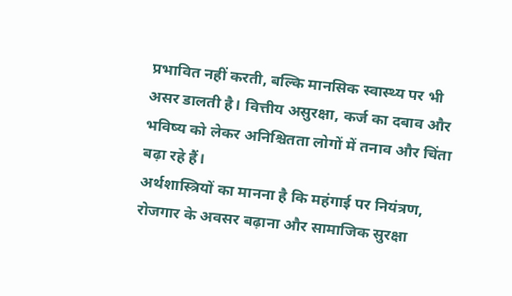प्रभावित नहीं करती, बल्कि मानसिक स्वास्थ्य पर भी असर डालती है। वित्तीय असुरक्षा, कर्ज का दबाव और भविष्य को लेकर अनिश्चितता लोगों में तनाव और चिंता बढ़ा रहे हैं।
अर्थशास्त्रियों का मानना है कि महंगाई पर नियंत्रण, रोजगार के अवसर बढ़ाना और सामाजिक सुरक्षा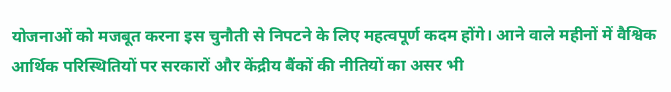योजनाओं को मजबूत करना इस चुनौती से निपटने के लिए महत्वपूर्ण कदम होंगे। आने वाले महीनों में वैश्विक आर्थिक परिस्थितियों पर सरकारों और केंद्रीय बैंकों की नीतियों का असर भी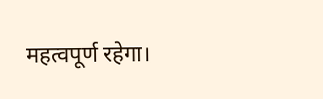महत्वपूर्ण रहेगा।